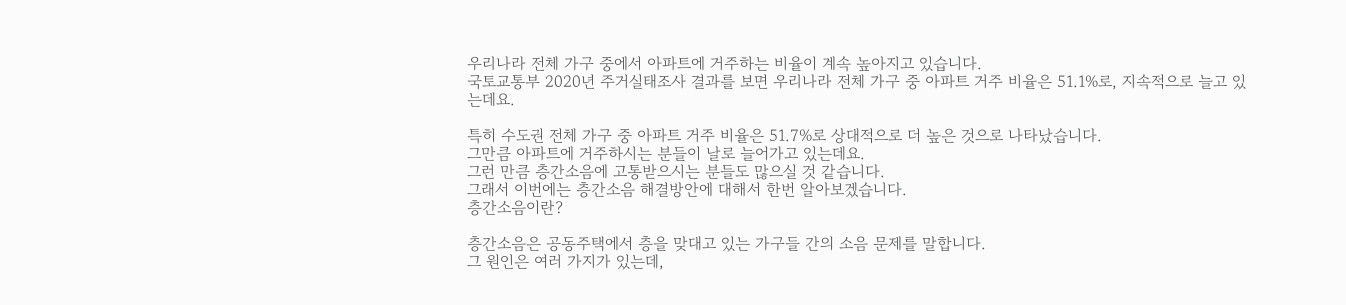우리나라 전체 가구 중에서 아파트에 거주하는 비율이 계속 높아지고 있습니다.
국토교통부 2020년 주거실태조사 결과를 보면 우리나라 전체 가구 중 아파트 거주 비율은 51.1%로, 지속적으로 늘고 있는데요.

특히 수도권 전체 가구 중 아파트 거주 비율은 51.7%로 상대적으로 더 높은 것으로 나타났습니다.
그만큼 아파트에 거주하시는 분들이 날로 늘어가고 있는데요.
그런 만큼 층간소음에 고통받으시는 분들도 많으실 것 같습니다.
그래서 이번에는 층간소음 해결방안에 대해서 한번 알아보겠습니다.
층간소음이란?

층간소음은 공동주택에서 층을 맞대고 있는 가구들 간의 소음 문제를 말합니다.
그 원인은 여러 가지가 있는데,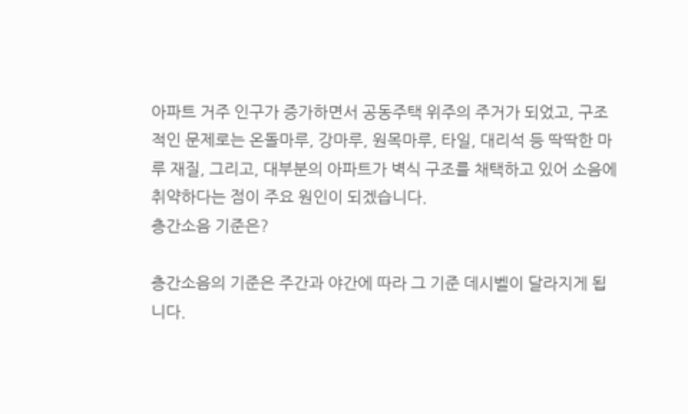아파트 거주 인구가 증가하면서 공동주택 위주의 주거가 되었고, 구조적인 문제로는 온돌마루, 강마루, 원목마루, 타일, 대리석 등 딱딱한 마루 재질, 그리고, 대부분의 아파트가 벽식 구조를 채택하고 있어 소음에 취약하다는 점이 주요 원인이 되겠습니다.
층간소음 기준은?

층간소음의 기준은 주간과 야간에 따라 그 기준 데시벨이 달라지게 됩니다.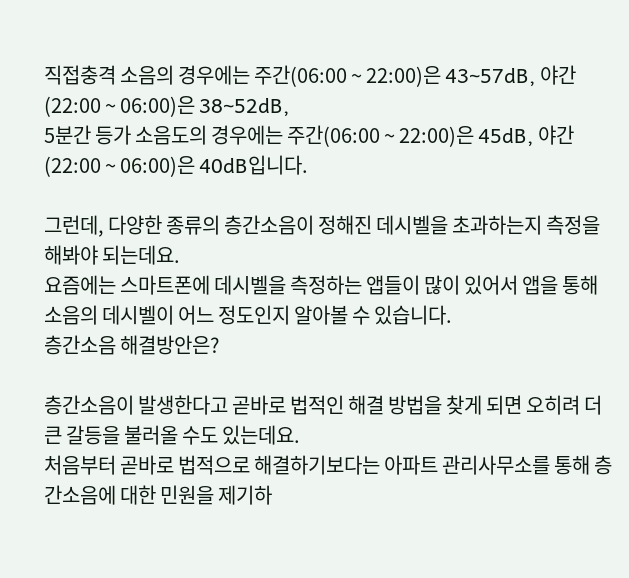직접충격 소음의 경우에는 주간(06:00 ~ 22:00)은 43~57dB, 야간(22:00 ~ 06:00)은 38~52dB,
5분간 등가 소음도의 경우에는 주간(06:00 ~ 22:00)은 45dB, 야간(22:00 ~ 06:00)은 40dB입니다.

그런데, 다양한 종류의 층간소음이 정해진 데시벨을 초과하는지 측정을 해봐야 되는데요.
요즘에는 스마트폰에 데시벨을 측정하는 앱들이 많이 있어서 앱을 통해 소음의 데시벨이 어느 정도인지 알아볼 수 있습니다.
층간소음 해결방안은?

층간소음이 발생한다고 곧바로 법적인 해결 방법을 찾게 되면 오히려 더 큰 갈등을 불러올 수도 있는데요.
처음부터 곧바로 법적으로 해결하기보다는 아파트 관리사무소를 통해 층간소음에 대한 민원을 제기하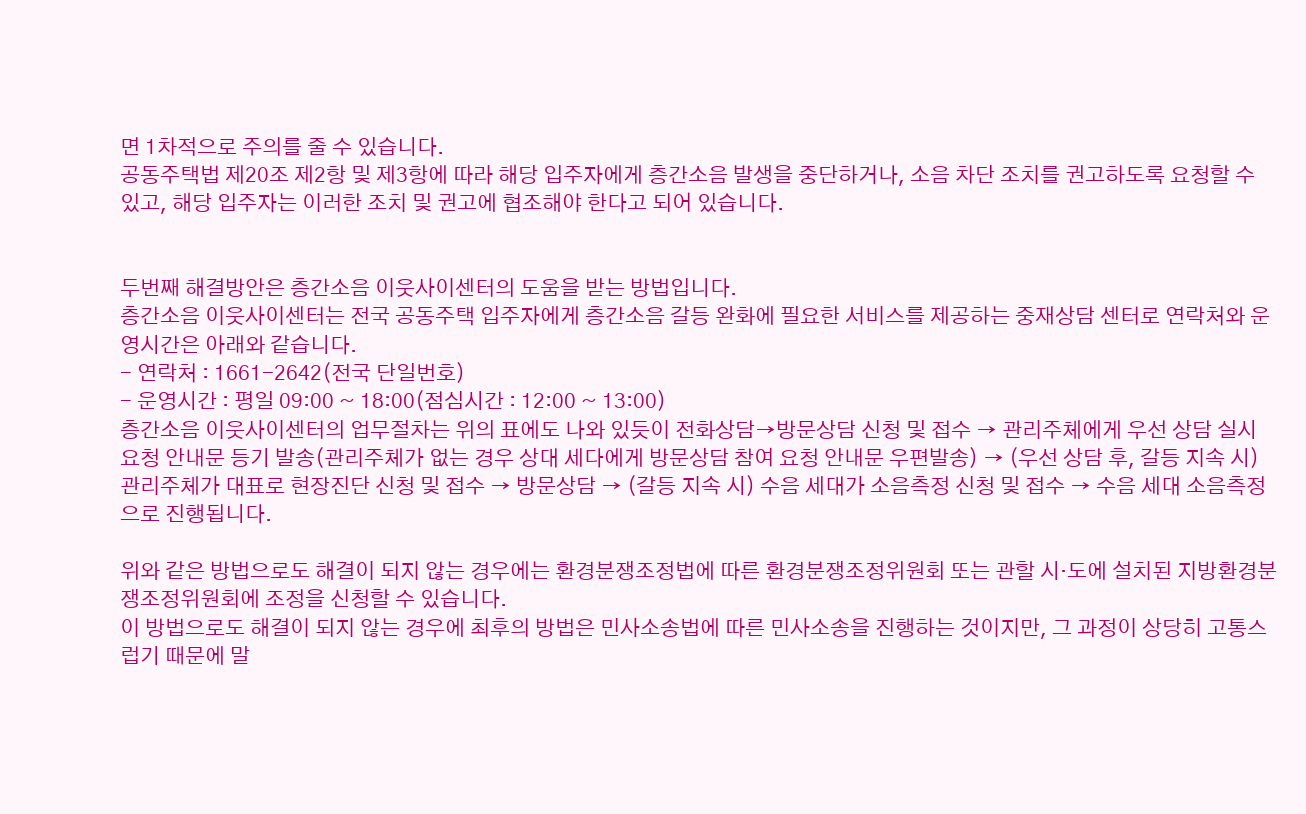면 1차적으로 주의를 줄 수 있습니다.
공동주택법 제20조 제2항 및 제3항에 따라 해당 입주자에게 층간소음 발생을 중단하거나, 소음 차단 조치를 권고하도록 요청할 수 있고, 해당 입주자는 이러한 조치 및 권고에 협조해야 한다고 되어 있습니다.


두번째 해결방안은 층간소음 이웃사이센터의 도움을 받는 방법입니다.
층간소음 이웃사이센터는 전국 공동주택 입주자에게 층간소음 갈등 완화에 필요한 서비스를 제공하는 중재상담 센터로 연락처와 운영시간은 아래와 같습니다.
- 연락처 : 1661-2642(전국 단일번호)
- 운영시간 : 평일 09:00 ~ 18:00(점심시간 : 12:00 ~ 13:00)
층간소음 이웃사이센터의 업무절차는 위의 표에도 나와 있듯이 전화상담→방문상담 신청 및 접수 → 관리주체에게 우선 상담 실시 요청 안내문 등기 발송(관리주체가 없는 경우 상대 세다에게 방문상담 참여 요청 안내문 우편발송) → (우선 상담 후, 갈등 지속 시) 관리주체가 대표로 현장진단 신청 및 접수 → 방문상담 → (갈등 지속 시) 수음 세대가 소음측정 신청 및 접수 → 수음 세대 소음측정으로 진행됩니다.

위와 같은 방법으로도 해결이 되지 않는 경우에는 환경분쟁조정법에 따른 환경분쟁조정위원회 또는 관할 시·도에 설치된 지방환경분쟁조정위원회에 조정을 신청할 수 있습니다.
이 방법으로도 해결이 되지 않는 경우에 최후의 방법은 민사소송법에 따른 민사소송을 진행하는 것이지만, 그 과정이 상당히 고통스럽기 때문에 말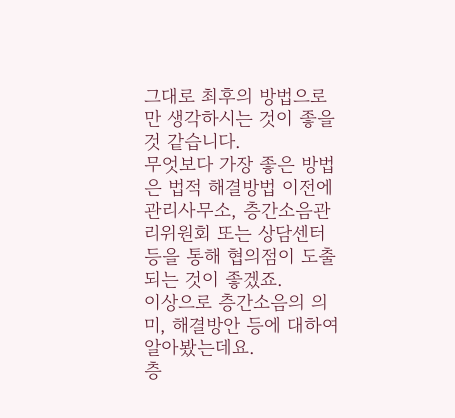그대로 최후의 방법으로만 생각하시는 것이 좋을 것 같습니다.
무엇보다 가장 좋은 방법은 법적 해결방법 이전에 관리사무소, 층간소음관리위원회 또는 상담센터 등을 통해 협의점이 도출되는 것이 좋겠죠.
이상으로 층간소음의 의미, 해결방안 등에 대하여 알아봤는데요.
층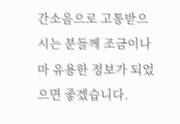간소음으로 고통받으시는 분들께 조금이나마 유용한 정보가 되었으면 좋겠습니다.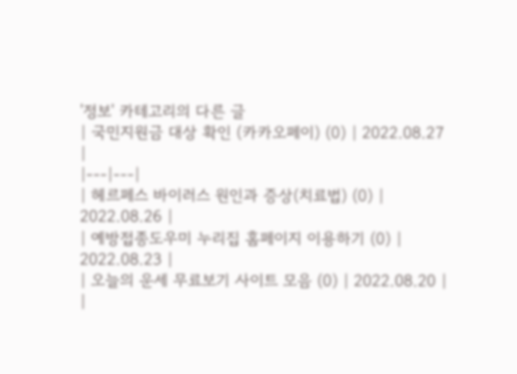'정보' 카테고리의 다른 글
| 국민지원금 대상 확인 (카카오페이) (0) | 2022.08.27 |
|---|---|
| 헤르페스 바이러스 원인과 증상(치료법) (0) | 2022.08.26 |
| 예방접종도우미 누리집 홈페이지 이용하기 (0) | 2022.08.23 |
| 오늘의 운세 무료보기 사이트 모음 (0) | 2022.08.20 |
|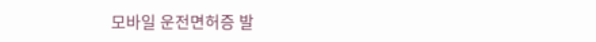모바일 운전면허증 발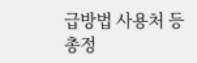급방법 사용처 등 총정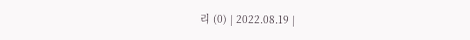리 (0) | 2022.08.19 |